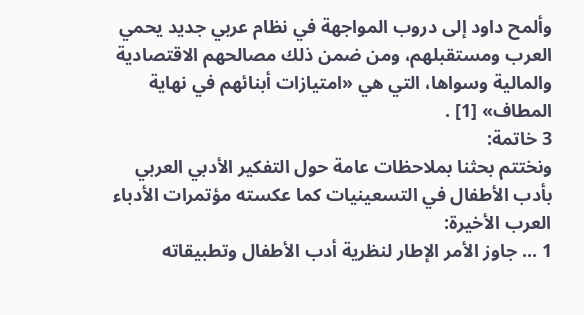وألمح داود إلى دروب المواجهة في نظام عربي جديد يحمي العرب ومستقبلهم، ومن ضمن ذلك مصالحهم الاقتصادية والمالية وسواها، التي هي «امتيازات أبنائهم في نهاية المطاف» [1] .
3 خاتمة:
ونختتم بحثنا بملاحظات عامة حول التفكير الأدبي العربي بأدب الأطفال في التسعينيات كما عكسته مؤتمرات الأدباء العرب الأخيرة:
1 ... جاوز الأمر الإطار لنظرية أدب الأطفال وتطبيقاته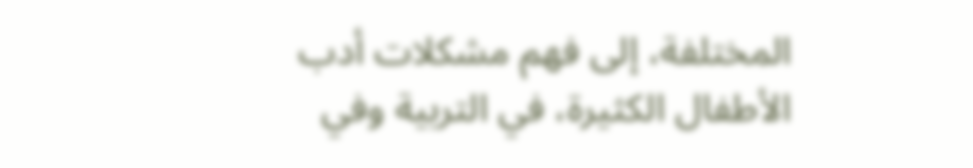المختلفة، إلى فهم مشكلات أدب الأطفال الكثيرة، في التربية وفي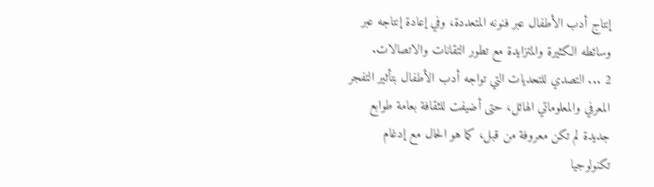إنتاج أدب الأطفال عبر فنونه المتعددة، وفي إعادة إنتاجه عبر وسائطه الكثيرة والمتزايدة مع تطور التقانات والاتصالات.
2 ... التصدي للتحديات التي تواجه أدب الأطفال بتأثير التفجر المعرفي والمعلوماتي الهائل، حتى أضيفت للثقافة بعامة طوابع جديدة لم تكن معروفة من قبل، كما هو الحال مع إدغام تكنولوجيا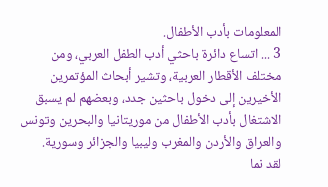المعلومات بأدب الأطفال.
3 ... اتساع دائرة باحثي أدب الطفل العربي، ومن مختلف الأقطار العربية، وتشير أبحاث المؤتمرين الأخيرين إلى دخول باحثين جدد، وبعضهم لم يسبق الاشتغال بأدب الأطفال من موريتانيا والبحرين وتونس والعراق والأردن والمغرب وليبيا والجزائر وسورية.
لقد نما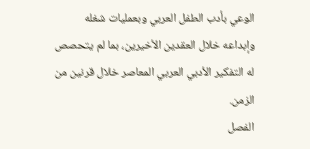الوعي بأدب الطفل العربي وبعمليات شغله وإبداعه خلال العقدين الأخيرين، بما لم يتحصص له التفكير الأدبي العربي المعاصر خلال قرنين من الزمن.
الفصل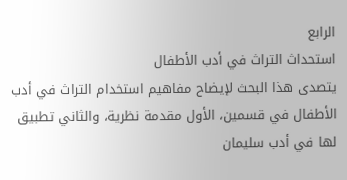الرابع
استحداث التراث في أدب الأطفال
يتصدى هذا البحث لإيضاح مفاهيم استخدام التراث في أدب الأطفال في قسمين، الأول مقدمة نظرية، والثاني تطبيق لها في أدب سليمان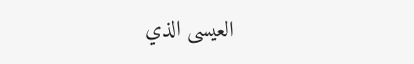العيسى الذي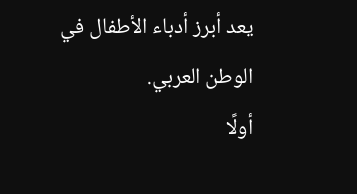يعد أبرز أدباء الأطفال في الوطن العربي.
أولًا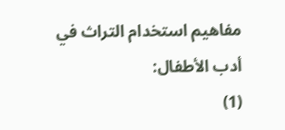مفاهيم استخدام التراث في أدب الأطفال:
(1)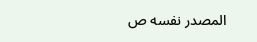المصدر نفسه ص